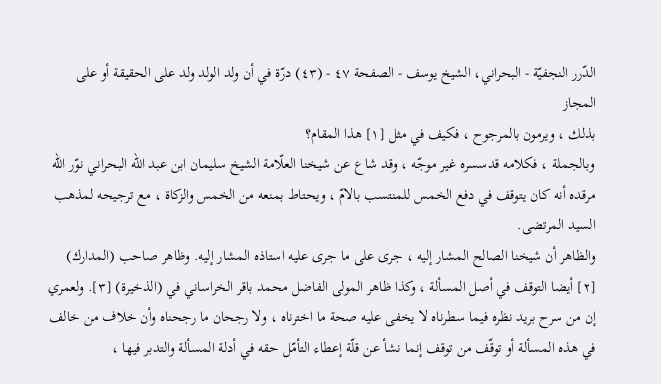الدّرر النجفيّة - البحراني، الشيخ يوسف - الصفحة ٤٧ - (٤٣) درّة في أن ولد الولد ولد على الحقيقة أو على المجاز
بذلك ، ويرمون بالمرجوح ، فكيف في مثل [١] هذا المقام؟
وبالجملة ، فكلامه قدسسره غير موجّه ، وقد شاع عن شيخنا العلّامة الشيخ سليمان ابن عبد الله البحراني نوّر الله مرقده أنه كان يتوقف في دفع الخمس للمنتسب بالامّ ، ويحتاط بمنعه من الخمس والزكاة ، مع ترجيحه لمذهب السيد المرتضى.
والظاهر أن شيخنا الصالح المشار إليه ، جرى على ما جرى عليه استاذه المشار إليه. وظاهر صاحب (المدارك) [٢] أيضا التوقف في أصل المسألة ، وكذا ظاهر المولى الفاضل محمد باقر الخراساني في (الذخيرة) [٣]. ولعمري إن من سرح بريد نظره فيما سطرناه لا يخفى عليه صحة ما اخترناه ، ولا رجحان ما رجحناه وأن خلاف من خالف في هذه المسألة أو توقّف من توقف إنما نشأ عن قلّة إعطاء التأمّل حقه في أدلة المسألة والتدبر فيها ،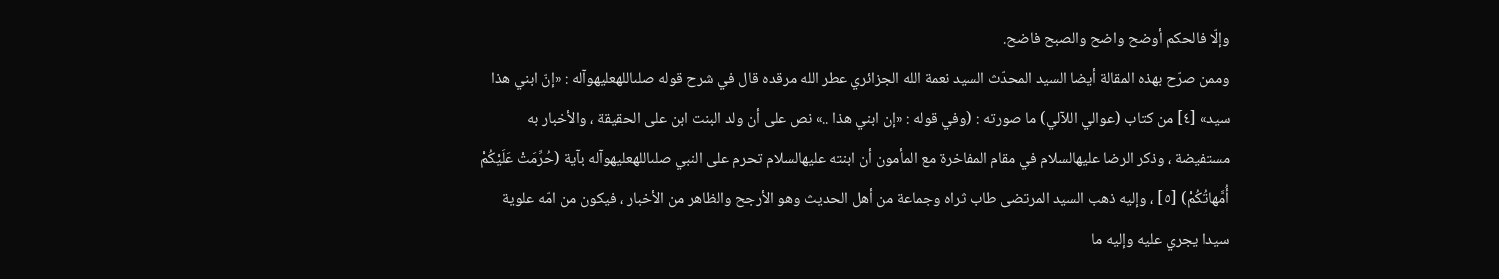وإلّا فالحكم أوضح واضح والصبح فاضح.
وممن صرّح بهذه المقالة أيضا السيد المحدّث السيد نعمة الله الجزائري عطر الله مرقده قال في شرح قوله صلىاللهعليهوآله : «إنّ ابني هذا سيد» [٤] من كتاب (عوالي اللآلي) ما صورته : (وفي قوله : «إن ابني هذا ..» نص على أن ولد البنت ابن على الحقيقة ، والأخبار به مستفيضة ، وذكر الرضا عليهالسلام في مقام المفاخرة مع المأمون أن ابنته عليهالسلام تحرم على النبي صلىاللهعليهوآله بآية (حُرِّمَتْ عَلَيْكُمْ أُمَّهاتُكُمْ) [٥] ، وإليه ذهب السيد المرتضى طاب ثراه وجماعة من أهل الحديث وهو الأرجح والظاهر من الأخبار ، فيكون من امّه علوية سيدا يجري عليه وإليه ما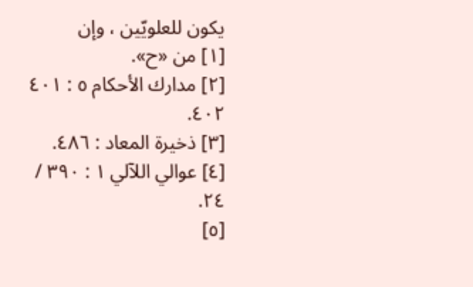يكون للعلويّين ، وإن
[١] من «ح».
[٢] مدارك الأحكام ٥ : ٤٠١ ٤٠٢.
[٣] ذخيرة المعاد : ٤٨٦.
[٤] عوالي اللآلي ١ : ٣٩٠ / ٢٤.
[٥]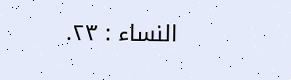النساء : ٢٣.